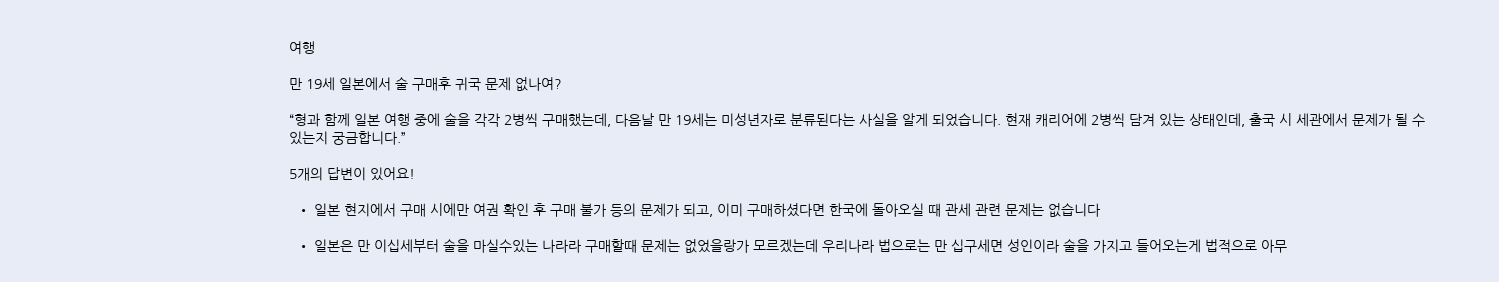여행

만 19세 일본에서 술 구매후 귀국 문제 없나여?

“형과 함께 일본 여행 중에 술을 각각 2병씩 구매했는데, 다음날 만 19세는 미성년자로 분류된다는 사실을 알게 되었습니다. 현재 캐리어에 2병씩 담겨 있는 상태인데, 출국 시 세관에서 문제가 될 수 있는지 궁금합니다.”

5개의 답변이 있어요!

  • 일본 현지에서 구매 시에만 여권 확인 후 구매 불가 등의 문제가 되고, 이미 구매하셨다면 한국에 돌아오실 때 관세 관련 문제는 없습니다

  • 일본은 만 이십세부터 술을 마실수있는 나라라 구매할때 문제는 없었을랑가 모르겠는데 우리나라 법으로는 만 십구세면 성인이라 술을 가지고 들어오는게 법적으로 아무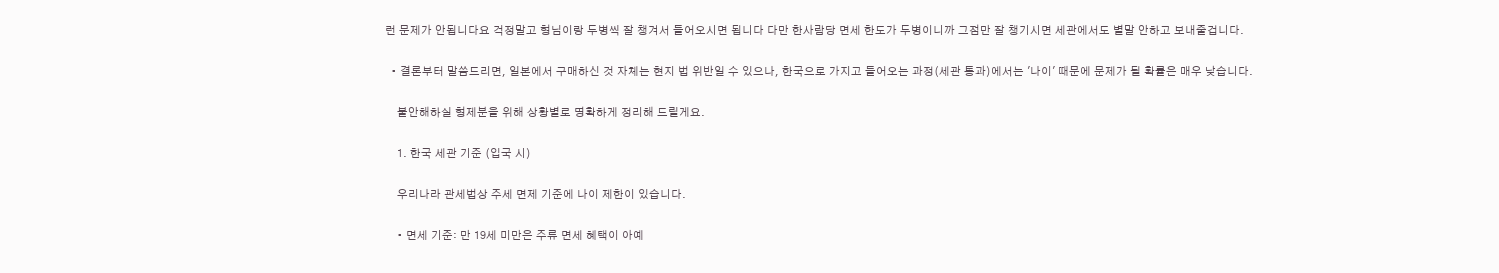런 문제가 안됩니다요 걱정말고 형님이랑 두병씩 잘 챙겨서 들어오시면 됩니다 다만 한사람당 면세 한도가 두병이니까 그점만 잘 챙기시면 세관에서도 별말 안하고 보내줄겁니다.

  • 결론부터 말씀드리면, 일본에서 구매하신 것 자체는 현지 법 위반일 수 있으나, 한국으로 가지고 들어오는 과정(세관 통과)에서는 '나이' 때문에 문제가 될 확률은 매우 낮습니다.

    불안해하실 형제분을 위해 상황별로 명확하게 정리해 드릴게요.

    1. 한국 세관 기준 (입국 시)

    우리나라 관세법상 주세 면제 기준에 나이 제한이 있습니다.

    • 면세 기준: 만 19세 미만은 주류 면세 혜택이 아예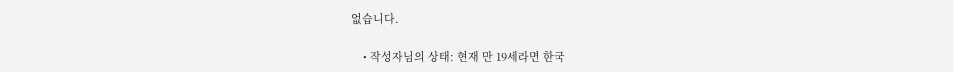없습니다.

    • 작성자님의 상태: 현재 만 19세라면 한국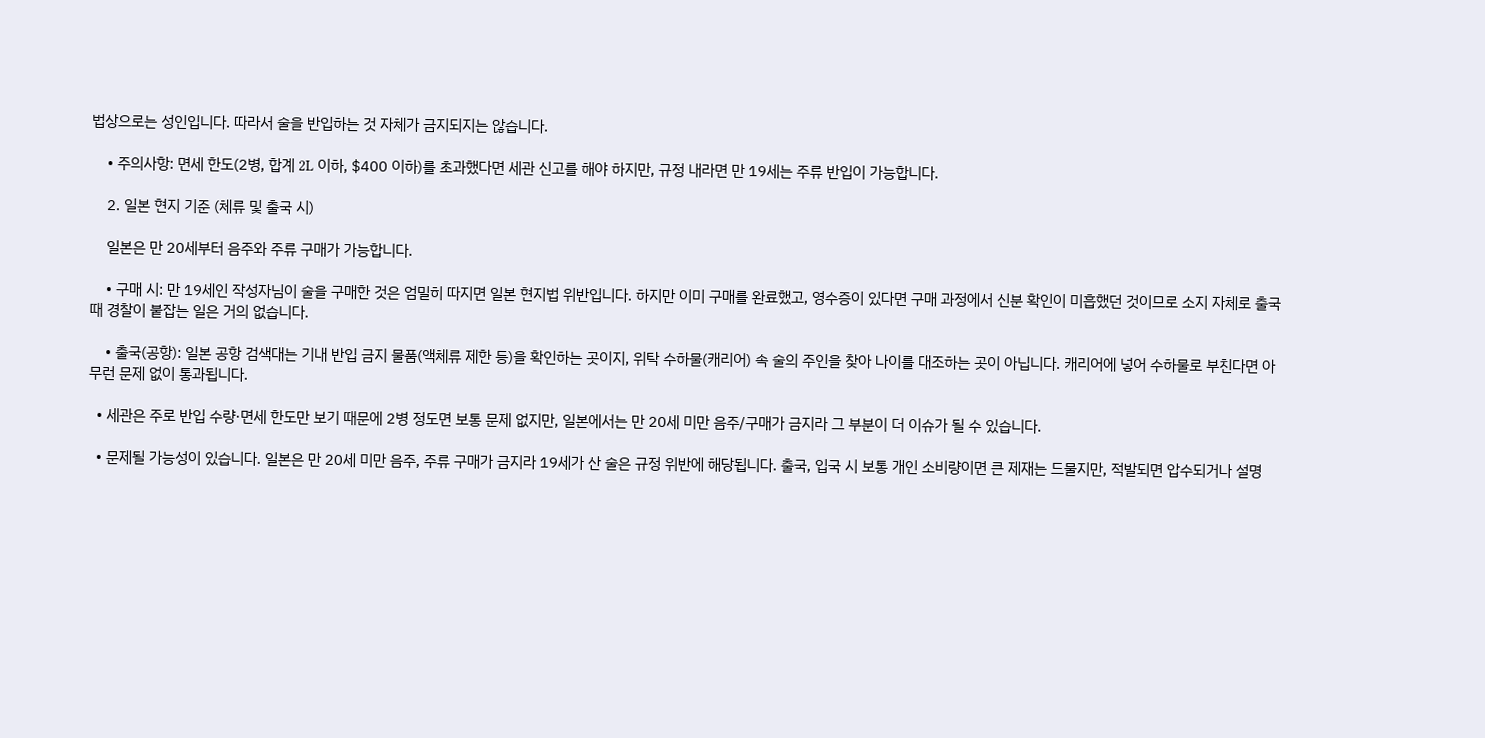법상으로는 성인입니다. 따라서 술을 반입하는 것 자체가 금지되지는 않습니다.

    • 주의사항: 면세 한도(2병, 합계 2L 이하, $400 이하)를 초과했다면 세관 신고를 해야 하지만, 규정 내라면 만 19세는 주류 반입이 가능합니다.

    2. 일본 현지 기준 (체류 및 출국 시)

    일본은 만 20세부터 음주와 주류 구매가 가능합니다.

    • 구매 시: 만 19세인 작성자님이 술을 구매한 것은 엄밀히 따지면 일본 현지법 위반입니다. 하지만 이미 구매를 완료했고, 영수증이 있다면 구매 과정에서 신분 확인이 미흡했던 것이므로 소지 자체로 출국 때 경찰이 붙잡는 일은 거의 없습니다.

    • 출국(공항): 일본 공항 검색대는 기내 반입 금지 물품(액체류 제한 등)을 확인하는 곳이지, 위탁 수하물(캐리어) 속 술의 주인을 찾아 나이를 대조하는 곳이 아닙니다. 캐리어에 넣어 수하물로 부친다면 아무런 문제 없이 통과됩니다.

  • 세관은 주로 반입 수량·면세 한도만 보기 때문에 2병 정도면 보통 문제 없지만, 일본에서는 만 20세 미만 음주/구매가 금지라 그 부분이 더 이슈가 될 수 있습니다.

  • 문제될 가능성이 있습니다. 일본은 만 20세 미만 음주, 주류 구매가 금지라 19세가 산 술은 규정 위반에 해당됩니다. 출국, 입국 시 보통 개인 소비량이면 큰 제재는 드물지만, 적발되면 압수되거나 설명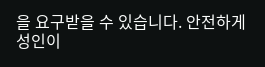을 요구받을 수 있습니다. 안전하게 성인이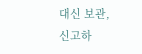대신 보관, 신고하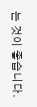는 것이 좋습니다.